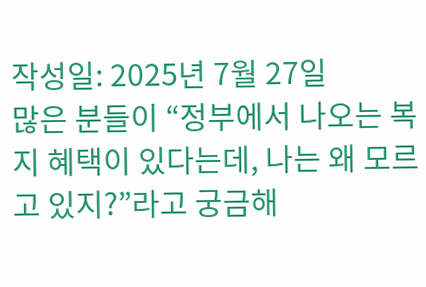작성일: 2025년 7월 27일
많은 분들이 “정부에서 나오는 복지 혜택이 있다는데, 나는 왜 모르고 있지?”라고 궁금해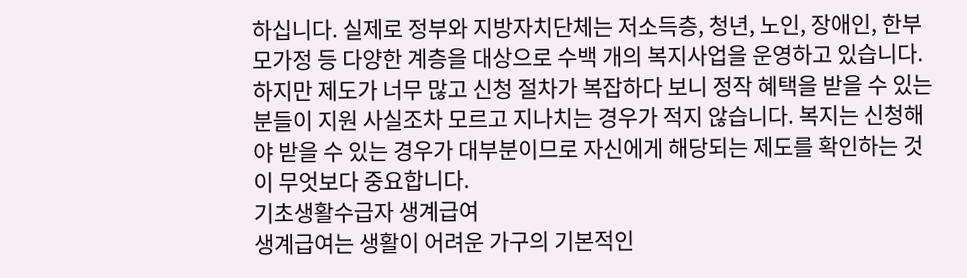하십니다. 실제로 정부와 지방자치단체는 저소득층, 청년, 노인, 장애인, 한부모가정 등 다양한 계층을 대상으로 수백 개의 복지사업을 운영하고 있습니다.
하지만 제도가 너무 많고 신청 절차가 복잡하다 보니 정작 혜택을 받을 수 있는 분들이 지원 사실조차 모르고 지나치는 경우가 적지 않습니다. 복지는 신청해야 받을 수 있는 경우가 대부분이므로 자신에게 해당되는 제도를 확인하는 것이 무엇보다 중요합니다.
기초생활수급자 생계급여
생계급여는 생활이 어려운 가구의 기본적인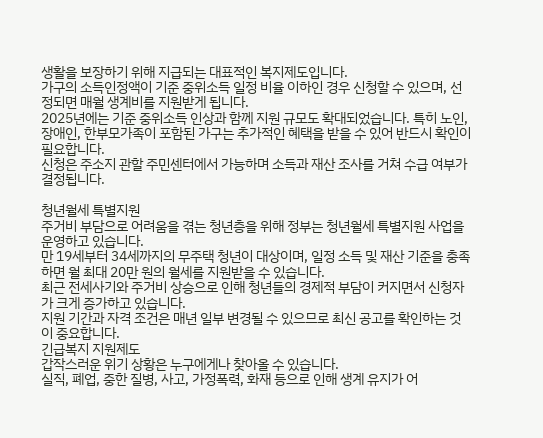생활을 보장하기 위해 지급되는 대표적인 복지제도입니다.
가구의 소득인정액이 기준 중위소득 일정 비율 이하인 경우 신청할 수 있으며, 선정되면 매월 생계비를 지원받게 됩니다.
2025년에는 기준 중위소득 인상과 함께 지원 규모도 확대되었습니다. 특히 노인, 장애인, 한부모가족이 포함된 가구는 추가적인 혜택을 받을 수 있어 반드시 확인이 필요합니다.
신청은 주소지 관할 주민센터에서 가능하며 소득과 재산 조사를 거쳐 수급 여부가 결정됩니다.

청년월세 특별지원
주거비 부담으로 어려움을 겪는 청년층을 위해 정부는 청년월세 특별지원 사업을 운영하고 있습니다.
만 19세부터 34세까지의 무주택 청년이 대상이며, 일정 소득 및 재산 기준을 충족하면 월 최대 20만 원의 월세를 지원받을 수 있습니다.
최근 전세사기와 주거비 상승으로 인해 청년들의 경제적 부담이 커지면서 신청자가 크게 증가하고 있습니다.
지원 기간과 자격 조건은 매년 일부 변경될 수 있으므로 최신 공고를 확인하는 것이 중요합니다.
긴급복지 지원제도
갑작스러운 위기 상황은 누구에게나 찾아올 수 있습니다.
실직, 폐업, 중한 질병, 사고, 가정폭력, 화재 등으로 인해 생계 유지가 어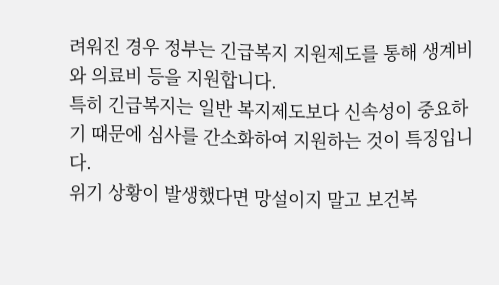려워진 경우 정부는 긴급복지 지원제도를 통해 생계비와 의료비 등을 지원합니다.
특히 긴급복지는 일반 복지제도보다 신속성이 중요하기 때문에 심사를 간소화하여 지원하는 것이 특징입니다.
위기 상황이 발생했다면 망설이지 말고 보건복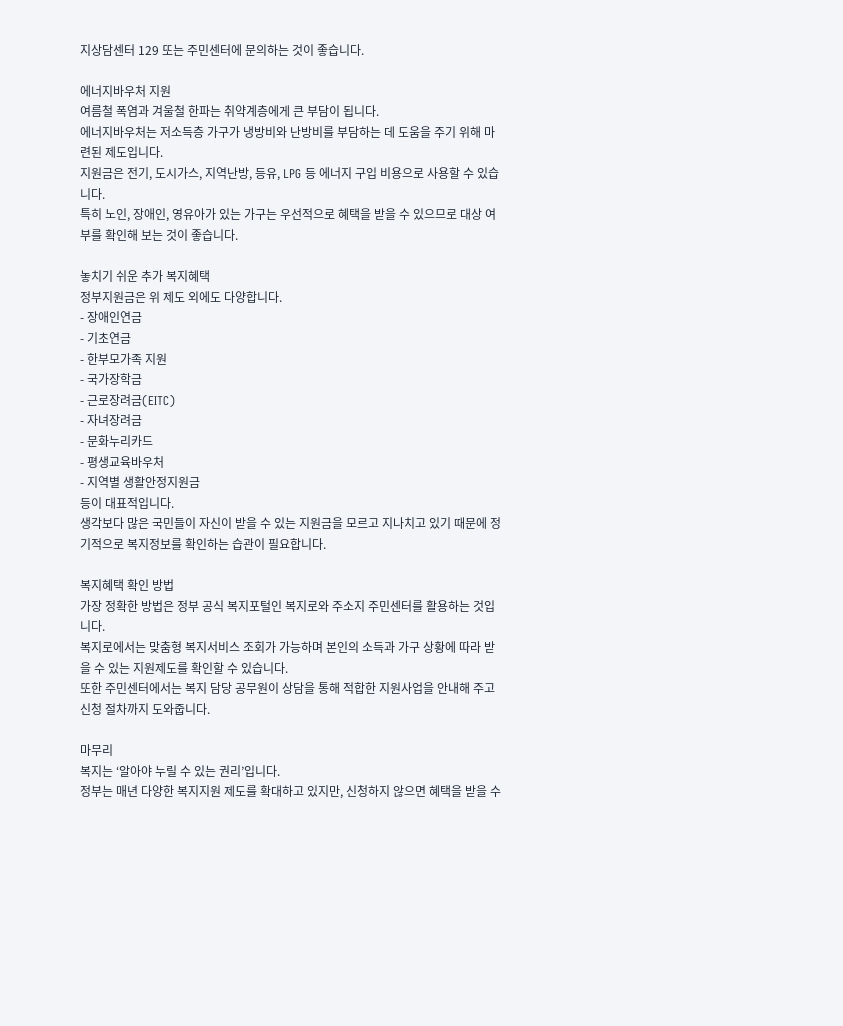지상담센터 129 또는 주민센터에 문의하는 것이 좋습니다.

에너지바우처 지원
여름철 폭염과 겨울철 한파는 취약계층에게 큰 부담이 됩니다.
에너지바우처는 저소득층 가구가 냉방비와 난방비를 부담하는 데 도움을 주기 위해 마련된 제도입니다.
지원금은 전기, 도시가스, 지역난방, 등유, LPG 등 에너지 구입 비용으로 사용할 수 있습니다.
특히 노인, 장애인, 영유아가 있는 가구는 우선적으로 혜택을 받을 수 있으므로 대상 여부를 확인해 보는 것이 좋습니다.

놓치기 쉬운 추가 복지혜택
정부지원금은 위 제도 외에도 다양합니다.
- 장애인연금
- 기초연금
- 한부모가족 지원
- 국가장학금
- 근로장려금(EITC)
- 자녀장려금
- 문화누리카드
- 평생교육바우처
- 지역별 생활안정지원금
등이 대표적입니다.
생각보다 많은 국민들이 자신이 받을 수 있는 지원금을 모르고 지나치고 있기 때문에 정기적으로 복지정보를 확인하는 습관이 필요합니다.

복지혜택 확인 방법
가장 정확한 방법은 정부 공식 복지포털인 복지로와 주소지 주민센터를 활용하는 것입니다.
복지로에서는 맞춤형 복지서비스 조회가 가능하며 본인의 소득과 가구 상황에 따라 받을 수 있는 지원제도를 확인할 수 있습니다.
또한 주민센터에서는 복지 담당 공무원이 상담을 통해 적합한 지원사업을 안내해 주고 신청 절차까지 도와줍니다.

마무리
복지는 ‘알아야 누릴 수 있는 권리’입니다.
정부는 매년 다양한 복지지원 제도를 확대하고 있지만, 신청하지 않으면 혜택을 받을 수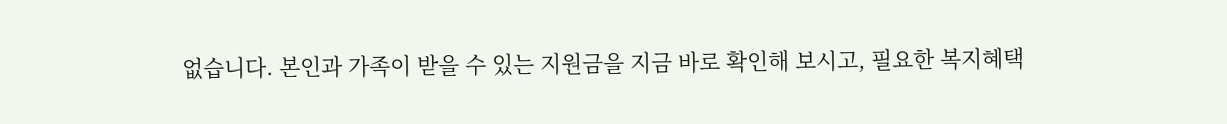없습니다. 본인과 가족이 받을 수 있는 지원금을 지금 바로 확인해 보시고, 필요한 복지혜택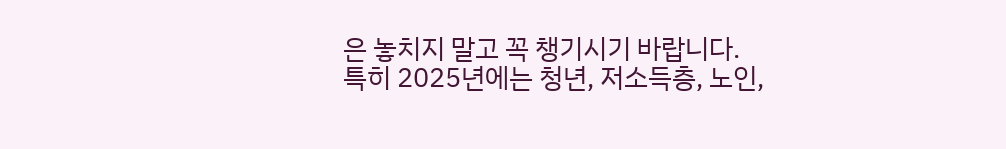은 놓치지 말고 꼭 챙기시기 바랍니다.
특히 2025년에는 청년, 저소득층, 노인,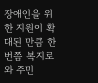장애인을 위한 지원이 확대된 만큼 한 번쯤 복지로와 주민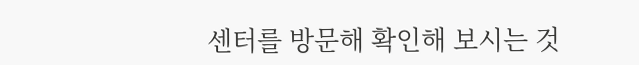센터를 방문해 확인해 보시는 것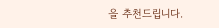을 추천드립니다.